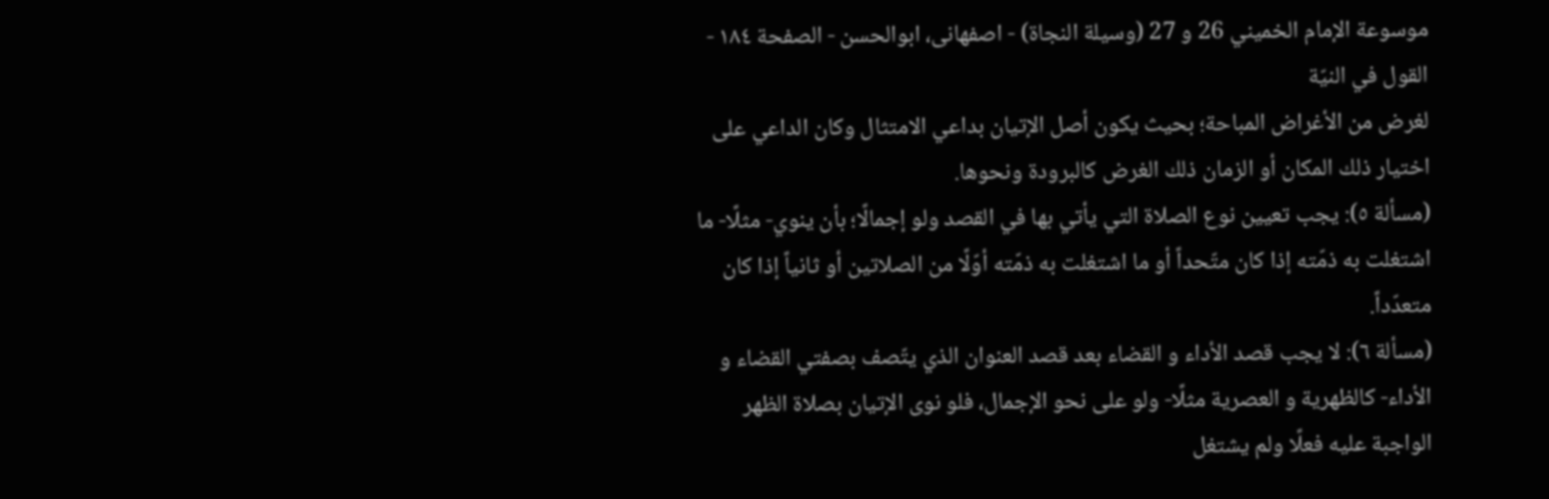موسوعة الإمام الخميني 26 و 27 (وسيلة النجاة) - اصفهانى، ابوالحسن - الصفحة ١٨٤ - القول في النيّة
لغرض من الأغراض المباحة؛ بحيث يكون أصل الإتيان بداعي الامتثال وكان الداعي على اختيار ذلك المكان أو الزمان ذلك الغرض كالبرودة ونحوها.
(مسألة ٥): يجب تعيين نوع الصلاة التي يأتي بها في القصد ولو إجمالًا؛ بأن ينوي- مثلًا- ما اشتغلت به ذمّته إذا كان متّحداً أو ما اشتغلت به ذمّته أوّلًا من الصلاتين أو ثانياً إذا كان متعدّداً.
(مسألة ٦): لا يجب قصد الأداء و القضاء بعد قصد العنوان الذي يتّصف بصفتي القضاء و الأداء- كالظهرية و العصرية مثلًا- ولو على نحو الإجمال، فلو نوى الإتيان بصلاة الظهر الواجبة عليه فعلًا ولم يشتغل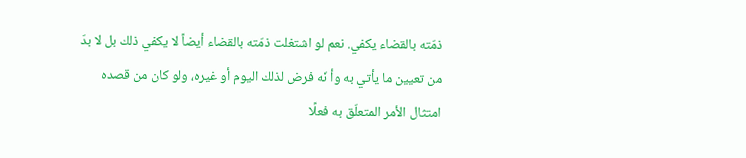ذمّته بالقضاء يكفي. نعم لو اشتغلت ذمّته بالقضاء أيضاً لا يكفي ذلك بل لا بدّ من تعيين ما يأتي به وأ نّه فرض لذلك اليوم أو غيره، ولو كان من قصده امتثال الأمر المتعلّق به فعلًا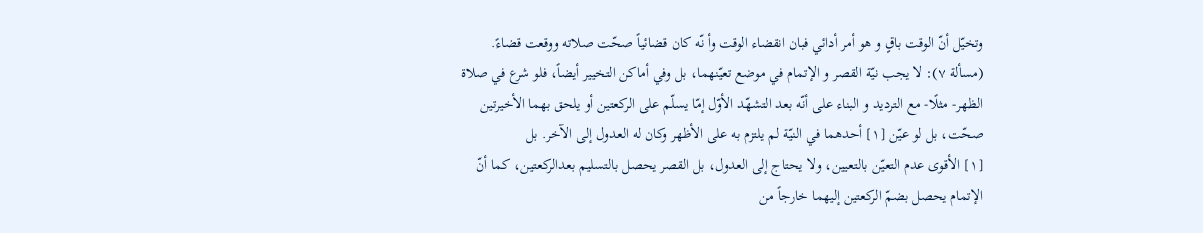وتخيّل أنّ الوقت باقٍ و هو أمر أدائي فبان انقضاء الوقت وأ نّه كان قضائياً صحّت صلاته ووقعت قضاءً.
(مسألة ٧): لا يجب نيّة القصر و الإتمام في موضع تعيّنهما، بل وفي أماكن التخيير أيضاً، فلو شرع في صلاة الظهر- مثلًا- مع الترديد و البناء على أنّه بعد التشهّد الأوّل إمّا يسلّم على الركعتين أو يلحق بهما الأخيرتين صحّت، بل لو عيّن [١] أحدهما في النيّة لم يلتزم به على الأظهر وكان له العدول إلى الآخر. بل
[١] الأقوى عدم التعيّن بالتعيين، ولا يحتاج إلى العدول، بل القصر يحصل بالتسليم بعدالركعتين، كما أنّ الإتمام يحصل بضمّ الركعتين إليهما خارجاً من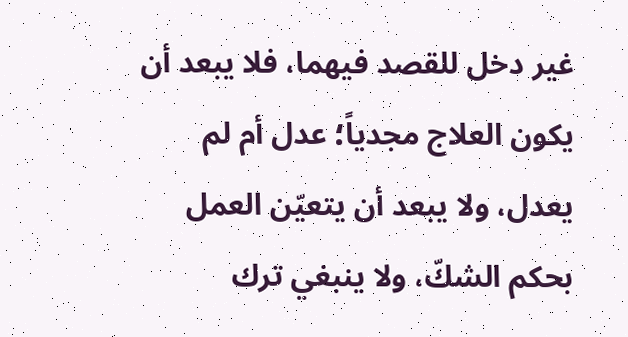غير دخل للقصد فيهما، فلا يبعد أن يكون العلاج مجدياً؛ عدل أم لم يعدل، ولا يبعد أن يتعيّن العمل بحكم الشكّ، ولا ينبغي ترك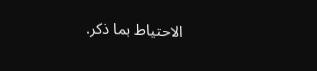الاحتياط بما ذكر.